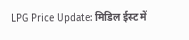LPG Price Update: मिडिल ईस्ट में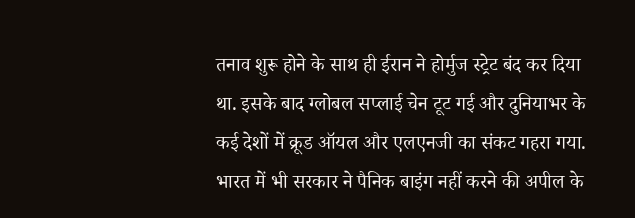तनाव शुरू होने के साथ ही ईरान ने होर्मुज स्ट्रेट बंद कर दिया था. इसके बाद ग्लोबल सप्लाई चेन टूट गई और दुनियाभर के कई देशों में क्रूड ऑयल और एलएनजी का संकट गहरा गया. भारत में भी सरकार ने पैनिक बाइंग नहीं करने की अपील के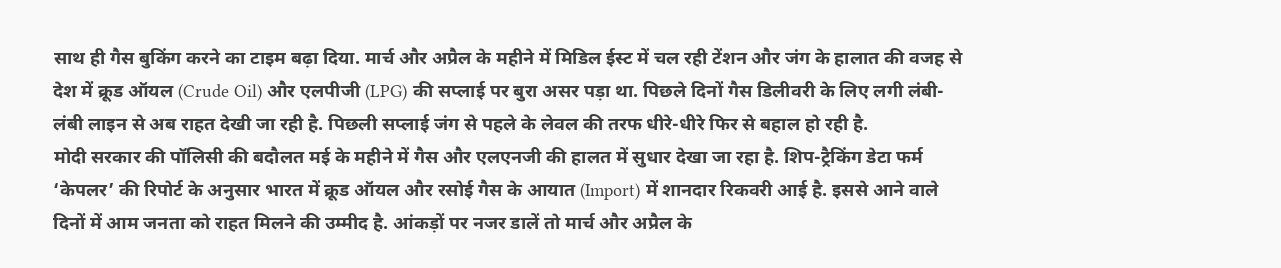साथ ही गैस बुकिंग करने का टाइम बढ़ा दिया. मार्च और अप्रैल के महीने में मिडिल ईस्ट में चल रही टेंशन और जंग के हालात की वजह से देश में क्रूड ऑयल (Crude Oil) और एलपीजी (LPG) की सप्लाई पर बुरा असर पड़ा था. पिछले दिनों गैस डिलीवरी के लिए लगी लंबी-लंबी लाइन से अब राहत देखी जा रही है. पिछली सप्लाई जंग से पहले के लेवल की तरफ धीरे-धीरे फिर से बहाल हो रही है.
मोदी सरकार की पॉलिसी की बदौलत मई के महीने में गैस और एलएनजी की हालत में सुधार देखा जा रहा है. शिप-ट्रैकिंग डेटा फर्म ‘केपलर’ की रिपोर्ट के अनुसार भारत में क्रूड ऑयल और रसोई गैस के आयात (Import) में शानदार रिकवरी आई है. इससे आने वाले दिनों में आम जनता को राहत मिलने की उम्मीद है. आंकड़ों पर नजर डालें तो मार्च और अप्रैल के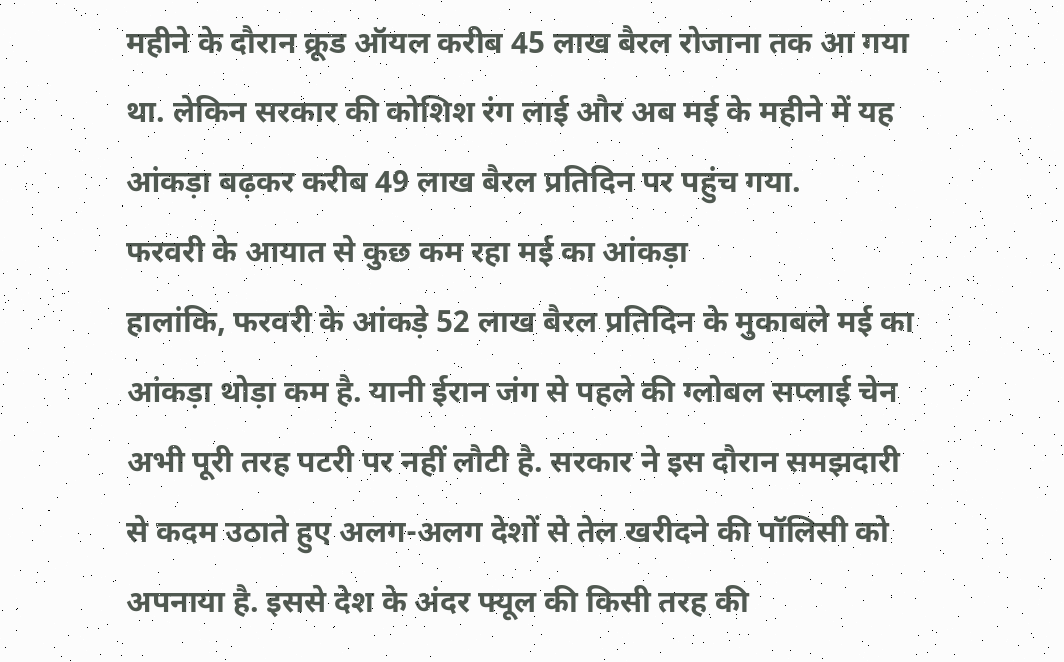महीने के दौरान क्रूड ऑयल करीब 45 लाख बैरल रोजाना तक आ गया था. लेकिन सरकार की कोशिश रंग लाई और अब मई के महीने में यह आंकड़ा बढ़कर करीब 49 लाख बैरल प्रतिदिन पर पहुंच गया.
फरवरी के आयात से कुछ कम रहा मई का आंकड़ा
हालांकि, फरवरी के आंकड़े 52 लाख बैरल प्रतिदिन के मुकाबले मई का आंकड़ा थोड़ा कम है. यानी ईरान जंग से पहले की ग्लोबल सप्लाई चेन अभी पूरी तरह पटरी पर नहीं लौटी है. सरकार ने इस दौरान समझदारी से कदम उठाते हुए अलग-अलग देशों से तेल खरीदने की पॉलिसी को अपनाया है. इससे देश के अंदर फ्यूल की किसी तरह की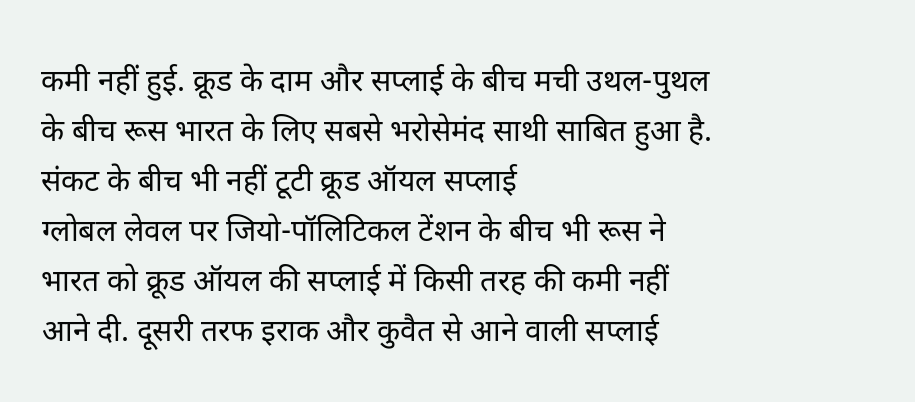कमी नहीं हुई. क्रूड के दाम और सप्लाई के बीच मची उथल-पुथल के बीच रूस भारत के लिए सबसे भरोसेमंद साथी साबित हुआ है.
संकट के बीच भी नहीं टूटी क्रूड ऑयल सप्लाई
ग्लोबल लेवल पर जियो-पॉलिटिकल टेंशन के बीच भी रूस ने भारत को क्रूड ऑयल की सप्लाई में किसी तरह की कमी नहीं आने दी. दूसरी तरफ इराक और कुवैत से आने वाली सप्लाई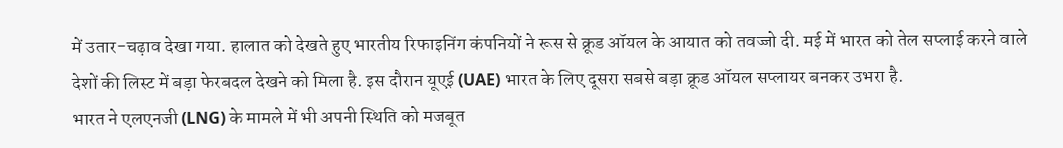में उतार-चढ़ाव देखा गया. हालात को देखते हुए भारतीय रिफाइनिंग कंपनियों ने रूस से क्रूड ऑयल के आयात को तवज्जो दी. मई में भारत को तेल सप्लाई करने वाले देशों की लिस्ट में बड़ा फेरबदल देखने को मिला है. इस दौरान यूएई (UAE) भारत के लिए दूसरा सबसे बड़ा क्रूड ऑयल सप्लायर बनकर उभरा है.
भारत ने एलएनजी (LNG) के मामले में भी अपनी स्थिति को मजबूत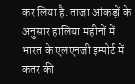कर लिया है. ताजा आंकड़ों के अनुसार हालिया महीनों में भारत के एलएनजी इम्पोर्ट में कतर की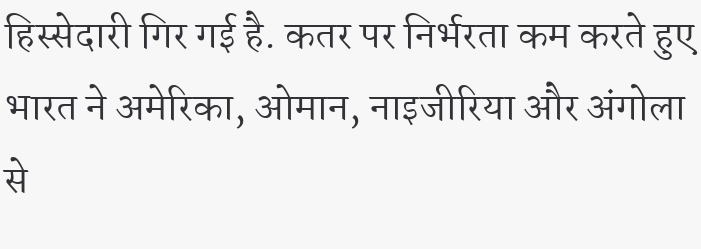हिस्सेदारी गिर गई है. कतर पर निर्भरता कम करते हुए भारत ने अमेरिका, ओमान, नाइजीरिया और अंगोला से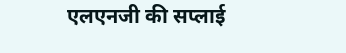एलएनजी की सप्लाई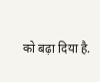को बढ़ा दिया है.